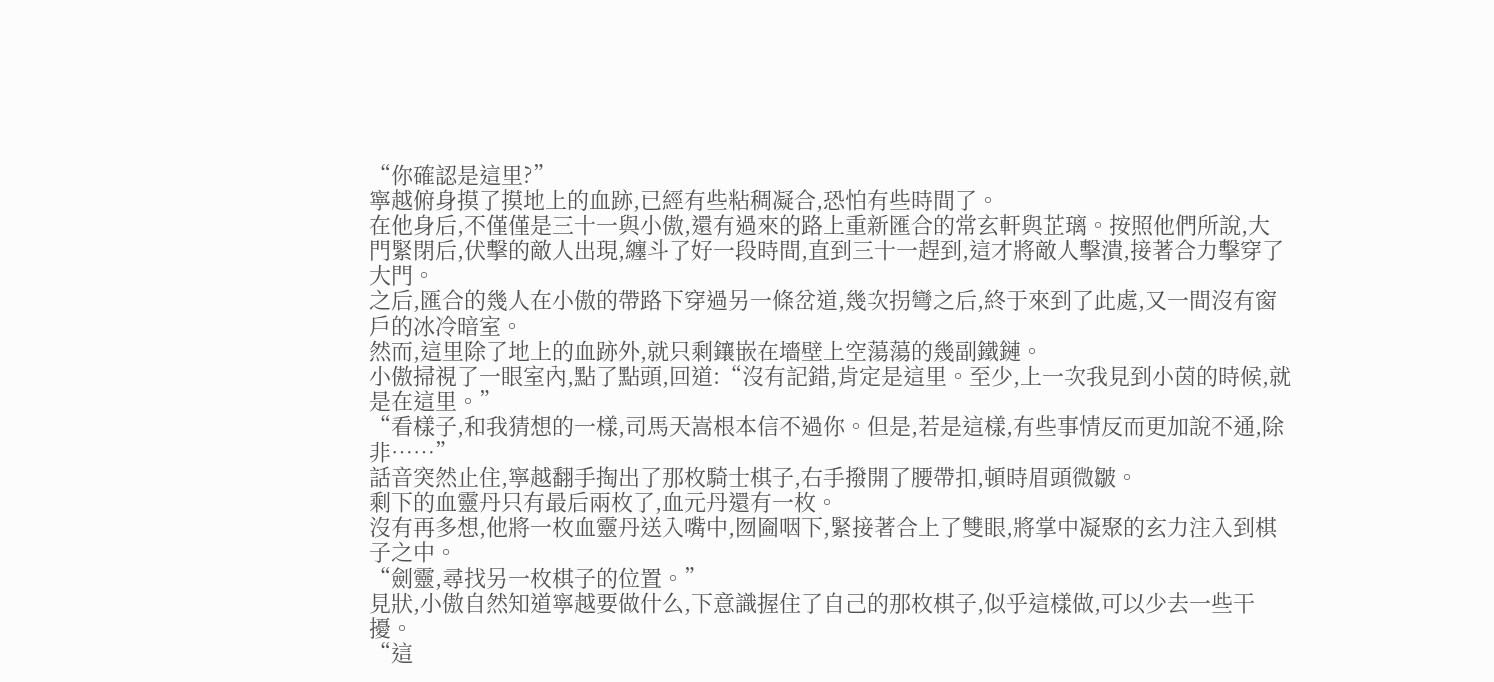“你確認是這里?”
寧越俯身摸了摸地上的血跡,已經有些粘稠凝合,恐怕有些時間了。
在他身后,不僅僅是三十一與小傲,還有過來的路上重新匯合的常玄軒與芷璃。按照他們所說,大門緊閉后,伏擊的敵人出現,纏斗了好一段時間,直到三十一趕到,這才將敵人擊潰,接著合力擊穿了大門。
之后,匯合的幾人在小傲的帶路下穿過另一條岔道,幾次拐彎之后,終于來到了此處,又一間沒有窗戶的冰冷暗室。
然而,這里除了地上的血跡外,就只剩鑲嵌在墻壁上空蕩蕩的幾副鐵鏈。
小傲掃視了一眼室內,點了點頭,回道:“沒有記錯,肯定是這里。至少,上一次我見到小茵的時候,就是在這里。”
“看樣子,和我猜想的一樣,司馬天嵩根本信不過你。但是,若是這樣,有些事情反而更加說不通,除非……”
話音突然止住,寧越翻手掏出了那枚騎士棋子,右手撥開了腰帶扣,頓時眉頭微皺。
剩下的血靈丹只有最后兩枚了,血元丹還有一枚。
沒有再多想,他將一枚血靈丹送入嘴中,囫圇咽下,緊接著合上了雙眼,將掌中凝聚的玄力注入到棋子之中。
“劍靈,尋找另一枚棋子的位置。”
見狀,小傲自然知道寧越要做什么,下意識握住了自己的那枚棋子,似乎這樣做,可以少去一些干擾。
“這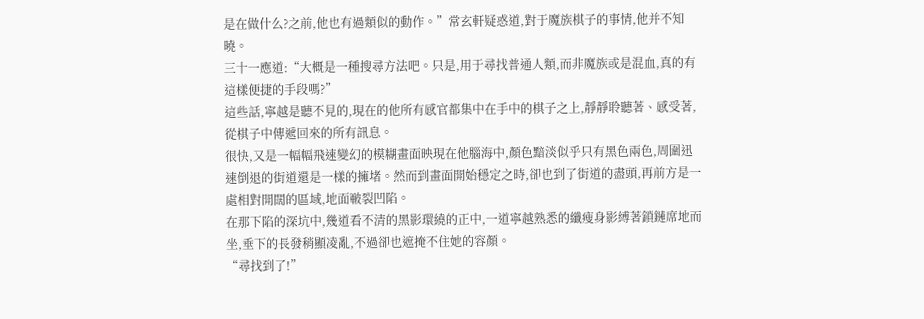是在做什么?之前,他也有過類似的動作。”常玄軒疑惑道,對于魔族棋子的事情,他并不知曉。
三十一應道:“大概是一種搜尋方法吧。只是,用于尋找普通人類,而非魔族或是混血,真的有這樣便捷的手段嗎?”
這些話,寧越是聽不見的,現在的他所有感官都集中在手中的棋子之上,靜靜聆聽著、感受著,從棋子中傳遞回來的所有訊息。
很快,又是一幅幅飛速變幻的模糊畫面映現在他腦海中,顏色黯淡似乎只有黑色兩色,周圍迅速倒退的街道還是一樣的擁堵。然而到畫面開始穩定之時,卻也到了街道的盡頭,再前方是一處相對開闊的區域,地面皸裂凹陷。
在那下陷的深坑中,幾道看不清的黑影環繞的正中,一道寧越熟悉的纖瘦身影縛著鎖鏈席地而坐,垂下的長發稍顯凌亂,不過卻也遮掩不住她的容顏。
“尋找到了!”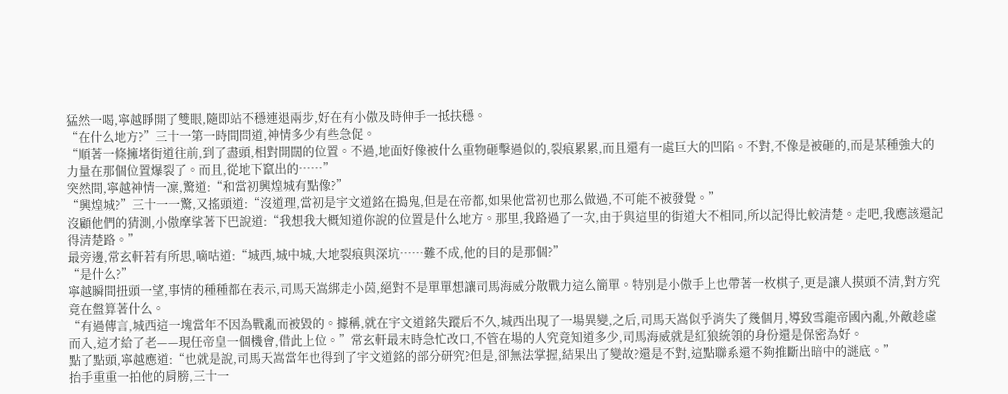猛然一喝,寧越睜開了雙眼,隨即站不穩連退兩步,好在有小傲及時伸手一抵扶穩。
“在什么地方?”三十一第一時間問道,神情多少有些急促。
“順著一條擁堵街道往前,到了盡頭,相對開闊的位置。不過,地面好像被什么重物砸擊過似的,裂痕累累,而且還有一處巨大的凹陷。不對,不像是被砸的,而是某種強大的力量在那個位置爆裂了。而且,從地下竄出的……”
突然間,寧越神情一凜,驚道:“和當初興煌城有點像?”
“興煌城?”三十一一驚,又搖頭道:“沒道理,當初是宇文道銘在搗鬼,但是在帝都,如果他當初也那么做過,不可能不被發覺。”
沒顧他們的猜測,小傲摩挲著下巴說道:“我想我大概知道你說的位置是什么地方。那里,我路過了一次,由于與這里的街道大不相同,所以記得比較清楚。走吧,我應該還記得清楚路。”
最旁邊,常玄軒若有所思,嘀咕道:“城西,城中城,大地裂痕與深坑……難不成,他的目的是那個?”
“是什么?”
寧越瞬間扭頭一望,事情的種種都在表示,司馬天嵩綁走小茵,絕對不是單單想讓司馬海威分散戰力這么簡單。特別是小傲手上也帶著一枚棋子,更是讓人摸頭不清,對方究竟在盤算著什么。
“有過傳言,城西這一塊當年不因為戰亂而被毀的。據稱,就在宇文道銘失蹤后不久,城西出現了一場異變,之后,司馬天嵩似乎消失了幾個月,導致雪龍帝國內亂,外敵趁虛而入,這才給了老——現任帝皇一個機會,借此上位。”常玄軒最末時急忙改口,不管在場的人究竟知道多少,司馬海威就是紅狼統領的身份還是保密為好。
點了點頭,寧越應道:“也就是說,司馬天嵩當年也得到了宇文道銘的部分研究?但是,卻無法掌握,結果出了變故?還是不對,這點聯系還不夠推斷出暗中的謎底。”
抬手重重一拍他的肩膀,三十一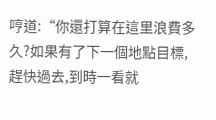哼道:“你還打算在這里浪費多久?如果有了下一個地點目標,趕快過去,到時一看就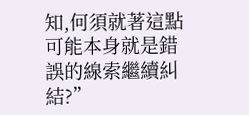知,何須就著這點可能本身就是錯誤的線索繼續糾結?”